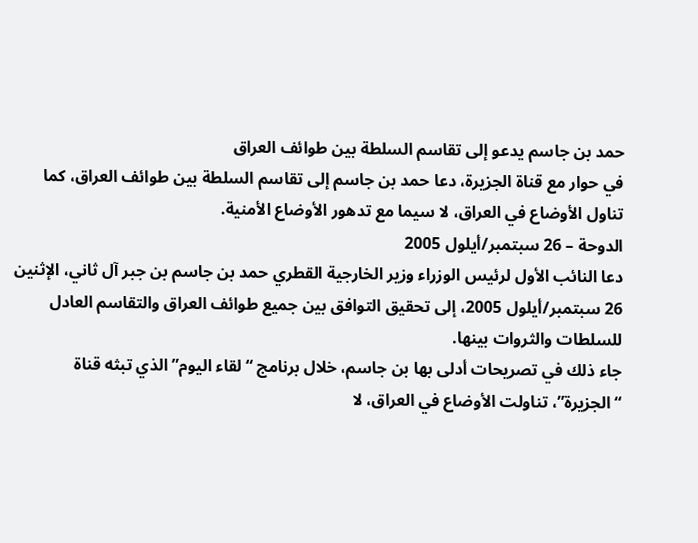حمد بن جاسم يدعو إلى تقاسم السلطة بين طوائف العراق
في حوار مع قناة الجزيرة، دعا حمد بن جاسم إلى تقاسم السلطة بين طوائف العراق، كما تناول الأوضاع في العراق، لا سيما مع تدهور الأوضاع الأمنية.
الدوحة – 26 سبتمبر/أيلول 2005
دعا النائب الأول لرئيس الوزراء وزير الخارجية القطري حمد بن جاسم بن جبر آل ثاني، الإثنين 26 سبتمبر/أيلول 2005، إلى تحقيق التوافق بين جميع طوائف العراق والتقاسم العادل للسلطات والثروات بينها.
جاء ذلك في تصريحات أدلى بها بن جاسم، خلال برنامج “لقاء اليوم” الذي تبثه قناة “الجزيرة”، تناولت الأوضاع في العراق، لا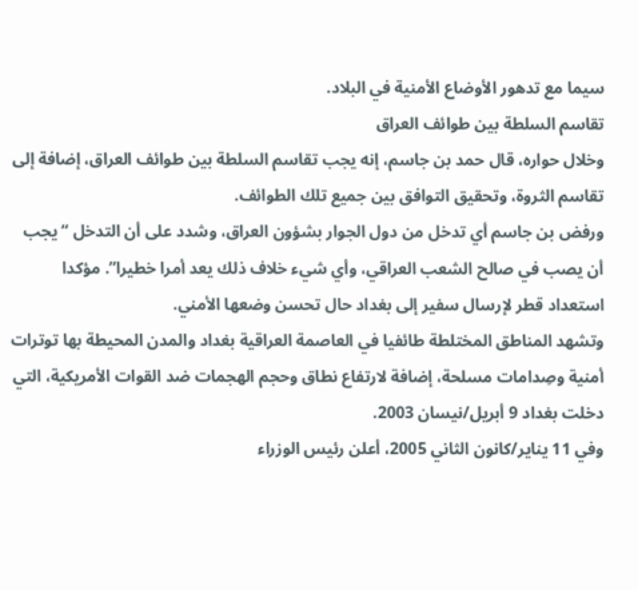سيما مع تدهور الأوضاع الأمنية في البلاد.
تقاسم السلطة بين طوائف العراق
وخلال حواره، قال حمد بن جاسم، إنه يجب تقاسم السلطة بين طوائف العراق، إضافة إلى تقاسم الثروة، وتحقيق التوافق بين جميع تلك الطوائف.
ورفض بن جاسم أي تدخل من دول الجوار بشؤون العراق، وشدد على أن التدخل “يجب أن يصب في صالح الشعب العراقي، وأي شيء خلاف ذلك يعد أمرا خطيرا”. مؤكدا استعداد قطر لإرسال سفير إلى بغداد حال تحسن وضعها الأمني.
وتشهد المناطق المختلطة طائفيا في العاصمة العراقية بغداد والمدن المحيطة بها توترات أمنية وصِدامات مسلحة، إضافة لارتفاع نطاق وحجم الهجمات ضد القوات الأمريكية، التي دخلت بغداد 9 أبريل/نيسان 2003.
وفي 11 يناير/كانون الثاني 2005، أعلن رئيس الوزراء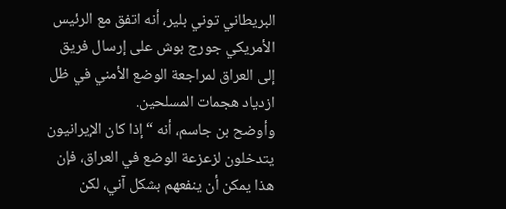البريطاني توني بلير، أنه اتفق مع الرئيس الأمريكي جورج بوش على إرسال فريق إلى العراق لمراجعة الوضع الأمني في ظل ازدياد هجمات المسلحين.
وأوضح بن جاسم، أنه “إذا كان الإيرانيون يتدخلون لزعزعة الوضع في العراق، فإن هذا يمكن أن ينفعهم بشكل آني، لكن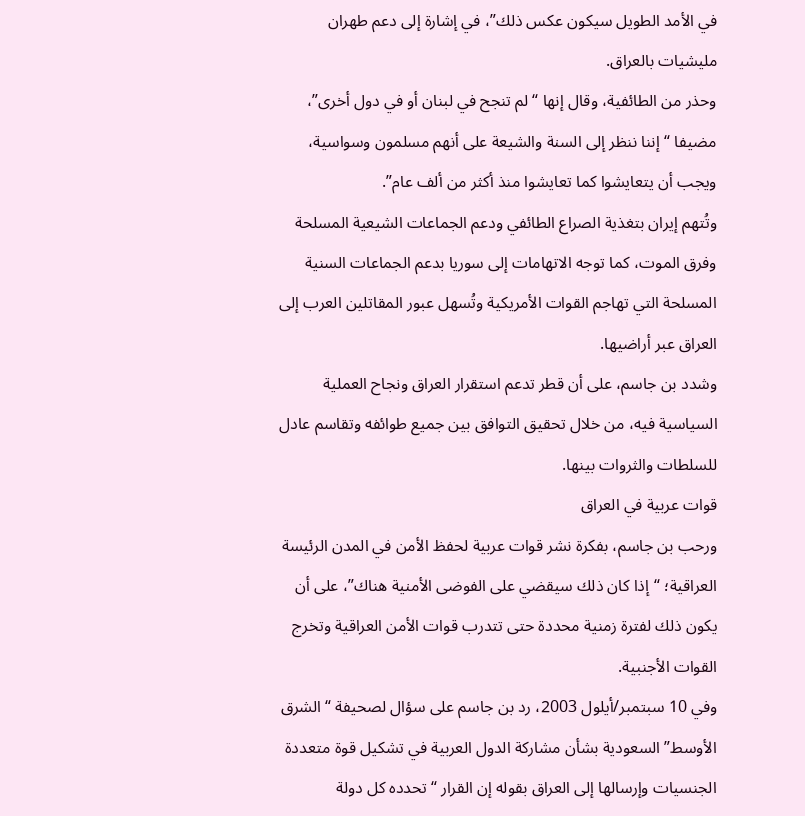في الأمد الطويل سيكون عكس ذلك”، في إشارة إلى دعم طهران مليشيات بالعراق.
وحذر من الطائفية، وقال إنها “لم تنجح في لبنان أو في دول أخرى”، مضيفا “إننا ننظر إلى السنة والشيعة على أنهم مسلمون وسواسية، ويجب أن يتعايشوا كما تعايشوا منذ أكثر من ألف عام”.
وتُتهم إيران بتغذية الصراع الطائفي ودعم الجماعات الشيعية المسلحة وفرق الموت، كما توجه الاتهامات إلى سوريا بدعم الجماعات السنية المسلحة التي تهاجم القوات الأمريكية وتُسهل عبور المقاتلين العرب إلى العراق عبر أراضيها.
وشدد بن جاسم، على أن قطر تدعم استقرار العراق ونجاح العملية السياسية فيه، من خلال تحقيق التوافق بين جميع طوائفه وتقاسم عادل للسلطات والثروات بينها.
قوات عربية في العراق
ورحب بن جاسم، بفكرة نشر قوات عربية لحفظ الأمن في المدن الرئيسة العراقية؛ “إذا كان ذلك سيقضي على الفوضى الأمنية هناك”، على أن يكون ذلك لفترة زمنية محددة حتى تتدرب قوات الأمن العراقية وتخرج القوات الأجنبية.
وفي 10 سبتمبر/أيلول 2003، رد بن جاسم على سؤال لصحيفة “الشرق الأوسط” السعودية بشأن مشاركة الدول العربية في تشكيل قوة متعددة الجنسيات وإرسالها إلى العراق بقوله إن القرار “تحدده كل دولة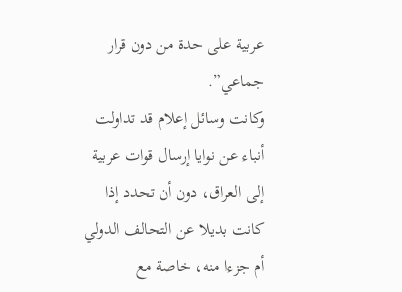عربية على حدة من دون قرار جماعي”.
وكانت وسائل إعلام قد تداولت أنباء عن نوايا إرسال قوات عربية إلى العراق، دون أن تحدد إذا كانت بديلا عن التحالف الدولي أم جزءا منه، خاصة مع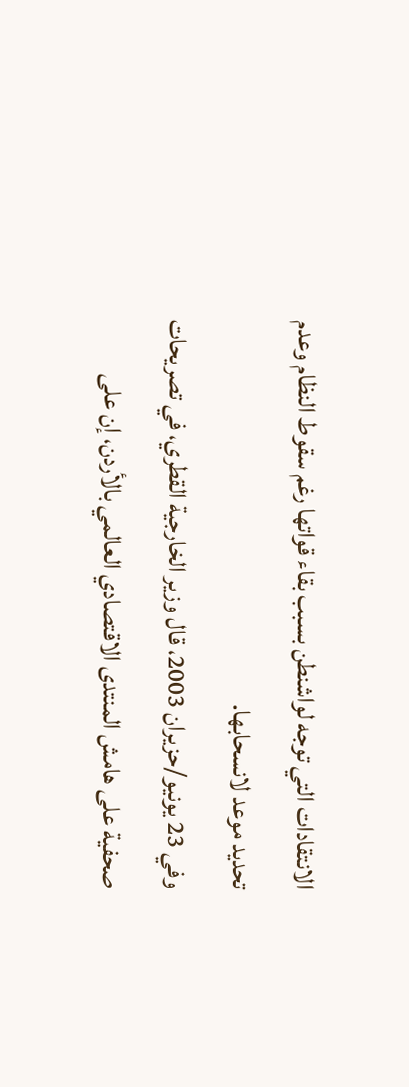الانتقادات التي توجه لواشنطن بسبب بقاء قواتها رغم سقوط النظام وعدم تحديد موعد لانسحابها.
وفي 23 يونيو/حزيران 2003، قال وزير الخارجية القطري، في تصريحات صحفية على هامش المنتدى الاقتصادي العالمي بالأردن، إن على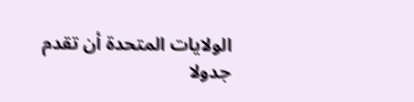الولايات المتحدة أن تقدم جدولا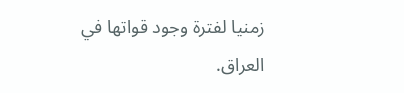زمنيا لفترة وجود قواتها في العراق.